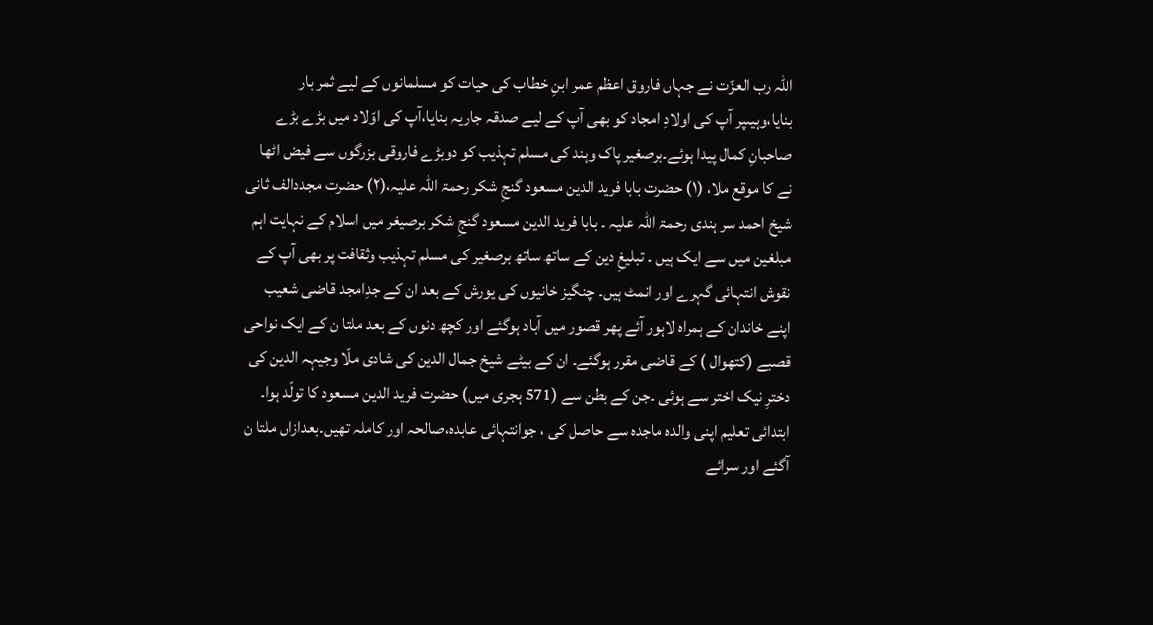اللہ رب العزّت نے جہاں فاروق اعظم عمر ابنِ خطاب کی حیات کو مسلمانوں کے لیے ثمر بار بنایا،وہیںپر آپ کی اولادِ امجاد کو بھی آپ کے لیے صدقہ جاریہ بنایا،آپ کی اوّلاد میں بڑے بڑے صاحبانِ کمال پیدا ہوئے۔برصغیر پاک وہند کی مسلم تہذیب کو دوبڑے فاروقی بزرگوں سے فیض اٹھا نے کا موقع ملا، (۱) حضرت بابا فرید الدین مسعود گنجِ شکر رحمۃ اللہ علیہ،(۲) حضرت مجددالف ثانی شیخ احمد سر ہندی رحمۃ اللہ علیہ ۔ بابا فرید الدین مسعود گنجِ شکر برصیغر میں اسلام کے نہایت اہم مبلغین میں سے ایک ہیں ۔ تبلیغِ دین کے ساتھ ساتھ برصغیر کی مسلم تہذیب وثقافت پر بھی آپ کے نقوش انتہائی گہرے اور انمٹ ہیں۔ چنگیز خانیوں کی یورش کے بعد ان کے جدِامجد قاضی شعیب اپنے خاندان کے ہمراہ لاہور آئے پھر قصور میں آباد ہوگئے اور کچھ دنوں کے بعد ملتا ن کے ایک نواحی قصبے (کتھوال ) کے قاضی مقرر ہوگئے۔ ان کے بیٹے شیخ جمال الدین کی شادی ملّا وجیہہ الدین کی دخترِ نیک اختر سے ہوئی ۔جن کے بطن سے (571 ہجری میں) حضرت فرید الدین مسعود کا تولّد ہوا۔ ابتدائی تعلیم اپنی والدہ ماجدہ سے حاصل کی ، جوانتہائی عابدہ،صالحہ اور کاملہ تھیں۔بعدازاں ملتا ن آگئے اور سرائے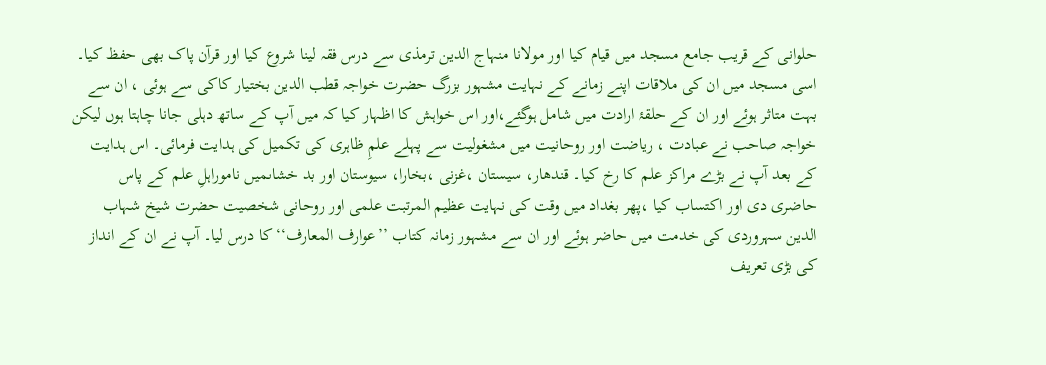حلوانی کے قریب جامع مسجد میں قیام کیا اور مولانا منہاج الدین ترمذی سے درس فقہ لینا شروع کیا اور قرآن پاک بھی حفظ کیا۔
اسی مسجد میں ان کی ملاقات اپنے زمانے کے نہایت مشہور بزرگ حضرت خواجہ قطب الدین بختیار کاکی سے ہوئی ، ان سے بہت متاثر ہوئے اور ان کے حلقۂ ارادت میں شامل ہوگئے،اور اس خواہش کا اظہار کیا کہ میں آپ کے ساتھ دہلی جانا چاہتا ہوں لیکن خواجہ صاحب نے عبادت ، ریاضت اور روحانیت میں مشغولیت سے پہلے علمِ ظاہری کی تکمیل کی ہدایت فرمائی۔ اس ہدایت کے بعد آپ نے بڑے مراکز علم کا رخ کیا۔ قندھار، سیستان ،غزنی ،بخارا، سیوستان اور بد خشاںمیں ناموراہلِ علم کے پاس حاضری دی اور اکتساب کیا ،پھر بغداد میں وقت کی نہایت عظیم المرتبت علمی اور روحانی شخصیت حضرت شیخ شہاب الدین سہروردی کی خدمت میں حاضر ہوئے اور ان سے مشہور زمانہ کتاب ’’عوارف المعارف‘‘کا درس لیا۔ آپ نے ان کے انداز کی بڑی تعریف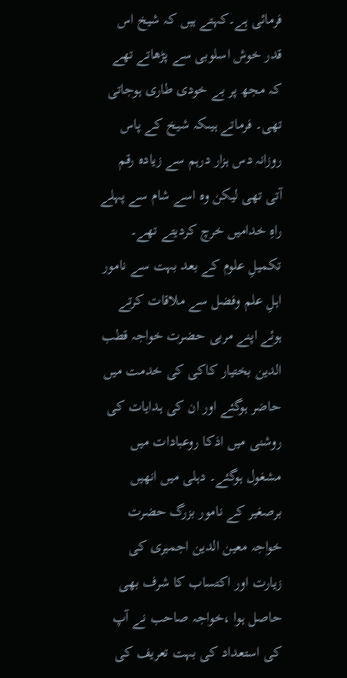فرمائی ہے۔کہتے ہیں کہ شیخ اس قدر خوش اسلوبی سے پڑھاتے تھے کہ مجھ پر بے خودی طاری ہوجاتی تھی۔ فرماتے ہیںکہ شیخ کے پاس روزانہ دس ہزار درہم سے زیادہ رقم آتی تھی لیکن وہ اسے شام سے پہلے راہِ خدامیں خرچ کردیتے تھے۔ تکمیلِ علوم کے بعد بہت سے نامور اہلِ علم وفضل سے ملاقات کرتے ہوئے اپنے مربی حضرت خواجہ قطب الدین بختیار کاکی کی خدمت میں حاضر ہوگئے اور ان کی ہدایات کی روشنی میں اذکا روعبادات میں مشغول ہوگئے۔ دہلی میں انھیں برصغیر کے نامور بزرگ حضرت خواجہ معین الدین اجمیری کی زیارت اور اکتساب کا شرف بھی حاصل ہوا ،خواجہ صاحب نے آپ کی استعداد کی بہت تعریف کی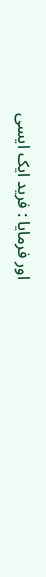اور فرمایا : فرید ایک ایسی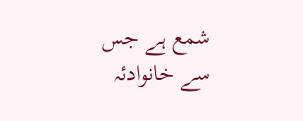شمع ہے جس سے خانوادئہ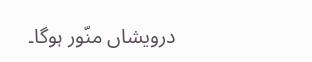درویشاں منّور ہوگا۔